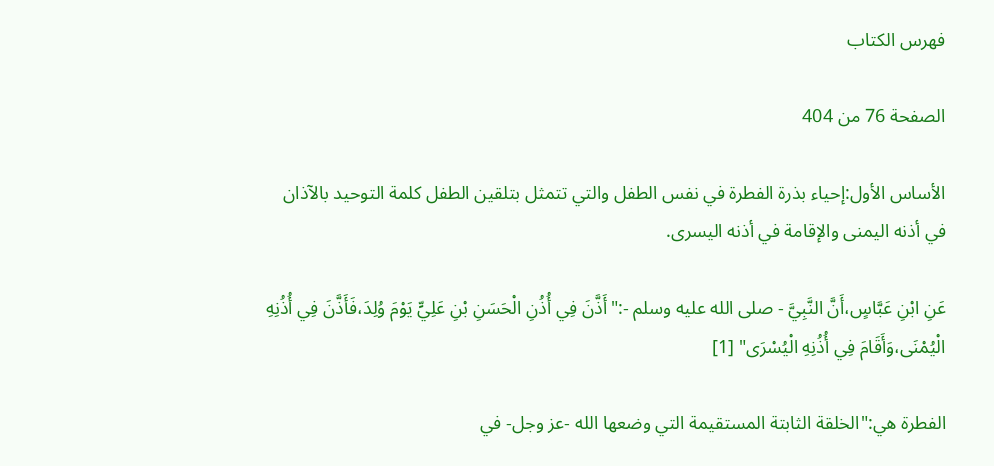فهرس الكتاب

الصفحة 76 من 404

الأساس الأول:إحياء بذرة الفطرة في نفس الطفل والتي تتمثل بتلقين الطفل كلمة التوحيد بالآذان في أذنه اليمنى والإقامة في أذنه اليسرى.

عَنِ ابْنِ عَبَّاسٍ،أَنَّ النَّبِيَّ - صلى الله عليه وسلم -:"أَذَّنَ فِي أُذُنِ الْحَسَنِ بْنِ عَلِيٍّ يَوْمَ وُلِدَ،فَأَذَّنَ فِي أُذُنِهِ الْيُمْنَى،وَأَقَامَ فِي أُذُنِهِ الْيُسْرَى" [1]

الفطرة هي:"الخلقة الثابتة المستقيمة التي وضعها الله -عز وجل- في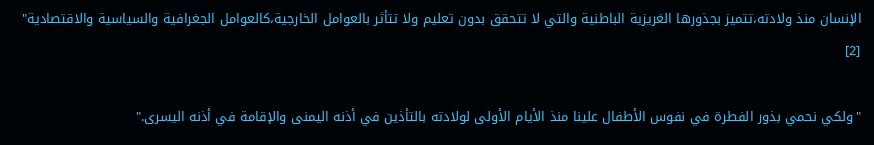الإنسان منذ ولادته،تتميز بجذورها الغريزية الباطنية والتي لا تتحقق بدون تعليم ولا تتأثر بالعوامل الخارجية،كالعوامل الجغرافية والسياسية والاقتصادية" [2]

"ولكي نحمي بذور الفطرة في نفوس الأطفال علينا منذ الأيام الأولى لولادته بالتأذين في أذنه اليمنى والإقامة في أذنه اليسرى."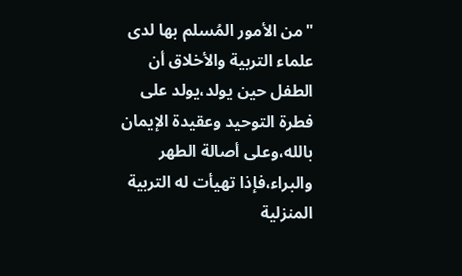"من الأمور المُسلم بها لدى علماء التربية والأخلاق أن الطفل حين يولد،يولد على فطرة التوحيد وعقيدة الإيمان بالله،وعلى أصالة الطهر والبراء،فإذا تهيأت له التربية المنزلية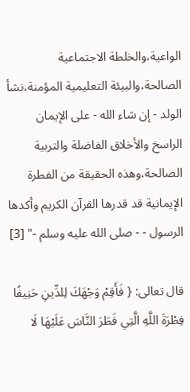الواعية،والخلطة الاجتماعية الصالحة،والبيئة التعليمية المؤمنة،نشأ الولد - إن شاء الله - على الإيمان الراسخ والأخلاق الفاضلة والتربية الصالحة،وهذه الحقيقة من الفطرة الإيمانية قد قدرها القرآن الكريم وأكدها الرسول - - صلى الله عليه وسلم -" [3]

قال تعالى: { فَأَقِمْ وَجْهَكَ لِلدِّينِ حَنِيفًا فِطْرَةَ اللَّهِ الَّتِي فَطَرَ النَّاسَ عَلَيْهَا لَا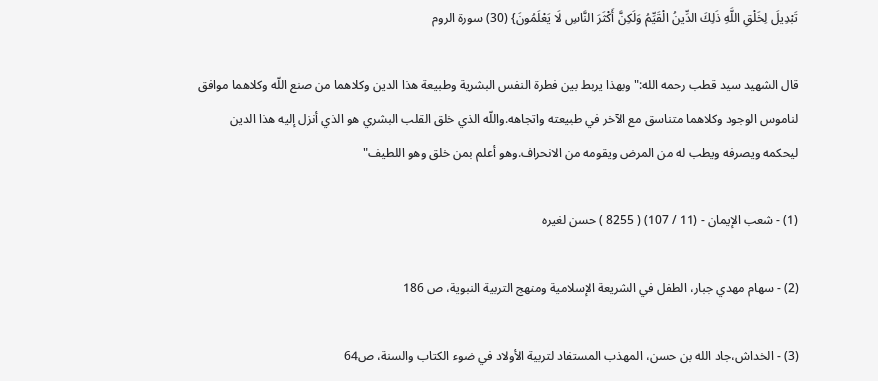تَبْدِيلَ لِخَلْقِ اللَّهِ ذَلِكَ الدِّينُ الْقَيِّمُ وَلَكِنَّ أَكْثَرَ النَّاسِ لَا يَعْلَمُونَ} (30) سورة الروم

قال الشهيد سيد قطب رحمه الله:"وبهذا يربط بين فطرة النفس البشرية وطبيعة هذا الدين وكلاهما من صنع اللّه وكلاهما موافق لناموس الوجود وكلاهما متناسق مع الآخر في طبيعته واتجاهه.واللّه الذي خلق القلب البشري هو الذي أنزل إليه هذا الدين ليحكمه ويصرفه ويطب له من المرض ويقومه من الانحراف.وهو أعلم بمن خلق وهو اللطيف"

(1) - شعب الإيمان - (11 / 107) ( 8255 ) حسن لغيره

(2) - سهام مهدي جبار، الطفل في الشريعة الإسلامية ومنهج التربية النبوية، ص 186

(3) - الخداش،جاد الله بن حسن، المهذب المستفاد لتربية الأولاد في ضوء الكتاب والسنة، ص64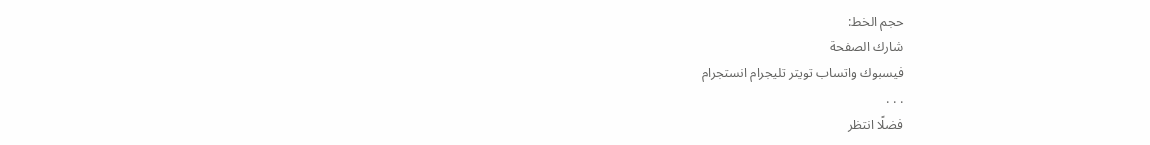حجم الخط:
شارك الصفحة
فيسبوك واتساب تويتر تليجرام انستجرام
. . .
فضلًا انتظر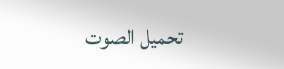تحميل الصوت